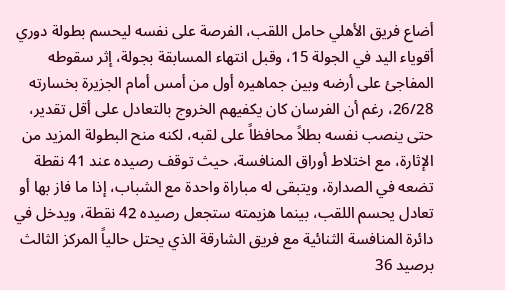أضاع فريق الأهلي حامل اللقب، الفرصة على نفسه ليحسم بطولة دوري أقوياء اليد في الجولة 15، وقبل انتهاء المسابقة بجولة، إثر سقوطه المفاجئ على أرضه وبين جماهيره أول من أمس أمام الجزيرة بخسارته 26/28، رغم أن الفرسان كان يكفيهم الخروج بالتعادل على أقل تقدير، حتى ينصب نفسه بطلاً محافظاً على لقبه، لكنه منح البطولة المزيد من الإثارة، مع اختلاط أوراق المنافسة، حيث توقف رصيده عند 41 نقطة تضعه في الصدارة، ويتبقى له مباراة واحدة مع الشباب، إذا ما فاز بها أو تعادل يحسم اللقب، بينما هزيمته ستجعل رصيده 42 نقطة، ويدخل في دائرة المنافسة الثنائية مع فريق الشارقة الذي يحتل حالياً المركز الثالث برصيد 36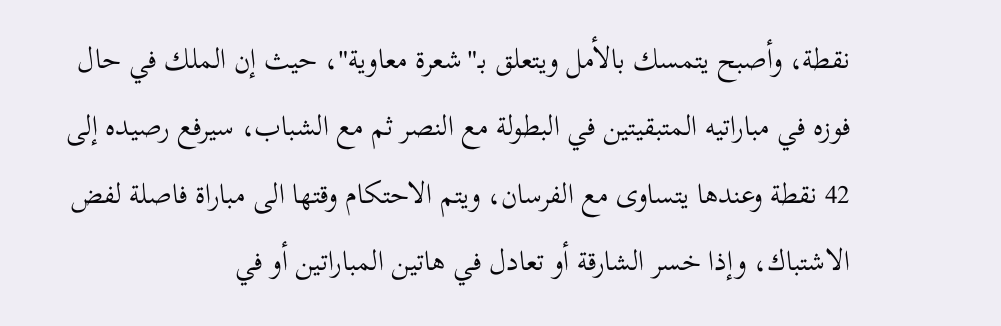نقطة، وأصبح يتمسك بالأمل ويتعلق بـ"شعرة معاوية"، حيث إن الملك في حال فوزه في مباراتيه المتبقيتين في البطولة مع النصر ثم مع الشباب، سيرفع رصيده إلى 42 نقطة وعندها يتساوى مع الفرسان، ويتم الاحتكام وقتها الى مباراة فاصلة لفض الاشتباك، وإذا خسر الشارقة أو تعادل في هاتين المباراتين أو في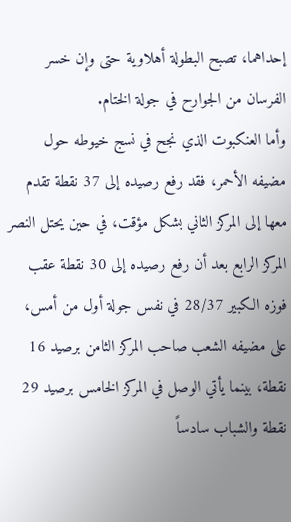إحداهما، تصبح البطولة أهلاوية حتى وإن خسر الفرسان من الجوارح في جولة الختام.
وأما العنكبوت الذي نجح في نسج خيوطه حول مضيفه الأحمر، فقد رفع رصيده إلى 37 نقطة تقدم معها إلى المركز الثاني بشكل مؤقت، في حين يحتل النصر المركز الرابع بعد أن رفع رصيده إلى 30 نقطة عقب فوزه الكبير 28/37 في نفس جولة أول من أمس، على مضيفه الشعب صاحب المركز الثامن برصيد 16 نقطة، بينما يأتي الوصل في المركز الخامس برصيد 29 نقطة والشباب سادساً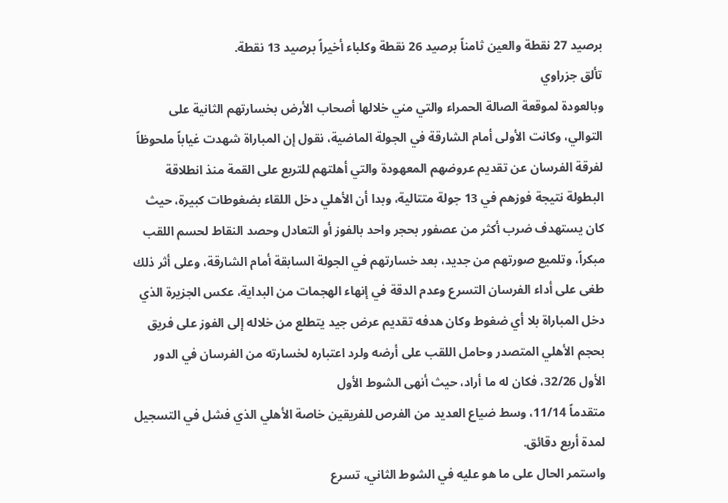برصيد 27 نقطة والعين ثامناً برصيد 26 نقطة وكلباء أخيراً برصيد 13 نقطة.
تألق جزراوي
وبالعودة لموقعة الصالة الحمراء والتي مني خلالها أصحاب الأرض بخسارتهم الثانية على التوالي، وكانت الأولى أمام الشارقة في الجولة الماضية، نقول إن المباراة شهدت غياباً ملحوظاً لفرقة الفرسان عن تقديم عروضهم المعهودة والتي أهلتهم للتربع على القمة منذ انطلاقة البطولة نتيجة فوزهم في 13 جولة متتالية، وبدا أن الأهلي دخل اللقاء بضغوطات كبيرة، حيث كان يستهدف ضرب أكثر من عصفور بحجر واحد بالفوز أو التعادل وحصد النقاط لحسم اللقب مبكراً، وتلميع صورتهم من جديد، بعد خسارتهم في الجولة السابقة أمام الشارقة، وعلى أثر ذلك طغى على أداء الفرسان التسرع وعدم الدقة في إنهاء الهجمات من البداية، عكس الجزيرة الذي دخل المباراة بلا أي ضغوط وكان هدفه تقديم عرض جيد يتطلع من خلاله إلى الفوز على فريق بحجم الأهلي المتصدر وحامل اللقب على أرضه ولرد اعتباره لخسارته من الفرسان في الدور الأول 32/26، فكان له ما أراد، حيث أنهى الشوط الأول
متقدماً 11/14، وسط ضياع العديد من الفرص للفريقين خاصة الأهلي الذي فشل في التسجيل لمدة أربع دقائق.
واستمر الحال على ما هو عليه في الشوط الثاني، تسرع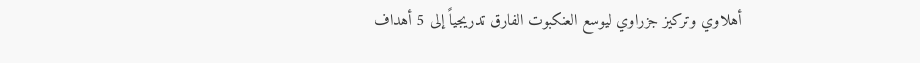أهلاوي وتركيز جزراوي ليوسع العنكبوت الفارق تدريجياً إلى 5 أهداف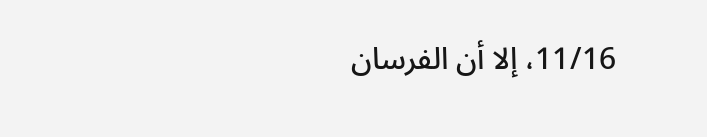11/16، إلا أن الفرسان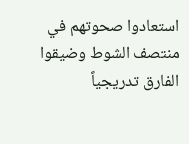استعادوا صحوتهم في منتصف الشوط وضيقوا الفارق تدريجياً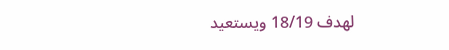لهدف 18/19 ويستعيد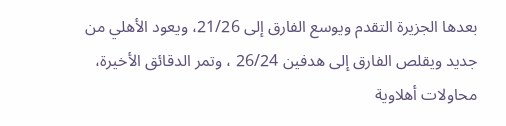بعدها الجزيرة التقدم ويوسع الفارق إلى 21/26، ويعود الأهلي من جديد ويقلص الفارق إلى هدفين 26/24 ، وتمر الدقائق الأخيرة، محاولات أهلاوية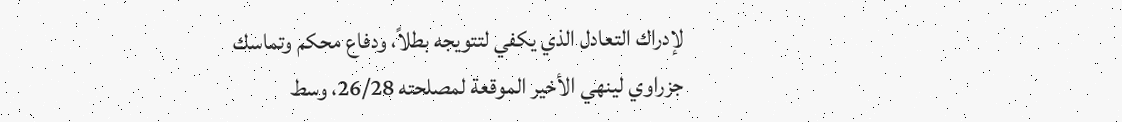لإدراك التعادل الذي يكفي لتتويجه بطلاً، ودفاع محكم وتماسك جزراوي لينهي الأخير الموقعة لمصلحته 26/28، وسط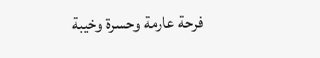فرحة عارمة وحسرة وخيبة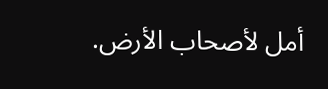أمل لأصحاب الأرض.